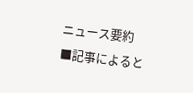ニュース要約
■記事によると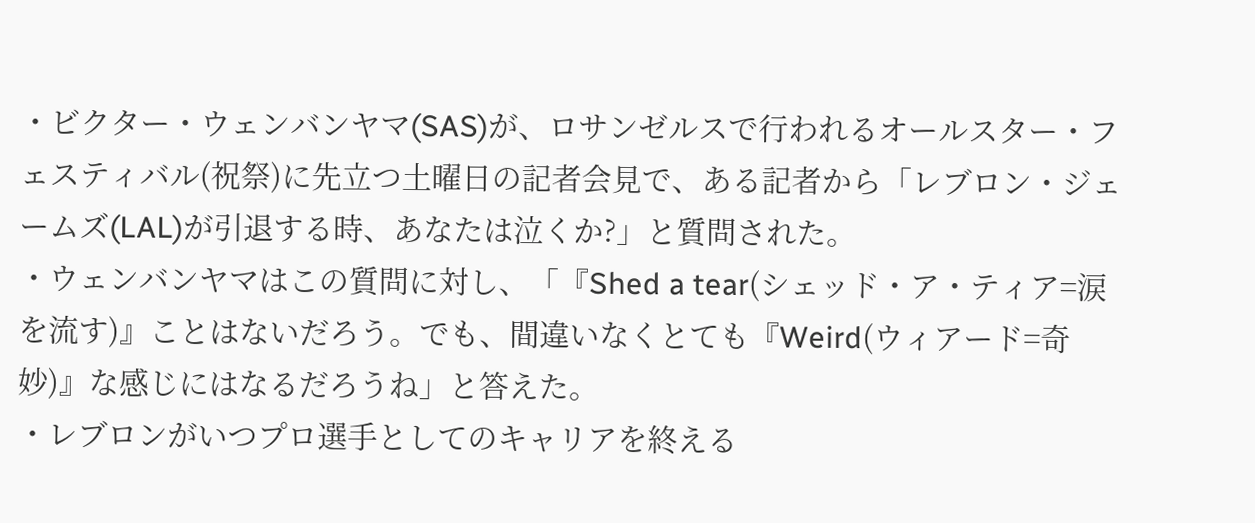・ビクター・ウェンバンヤマ(SAS)が、ロサンゼルスで行われるオールスター・フェスティバル(祝祭)に先立つ土曜日の記者会見で、ある記者から「レブロン・ジェームズ(LAL)が引退する時、あなたは泣くか?」と質問された。
・ウェンバンヤマはこの質問に対し、「『Shed a tear(シェッド・ア・ティア=涙を流す)』ことはないだろう。でも、間違いなくとても『Weird(ウィアード=奇妙)』な感じにはなるだろうね」と答えた。
・レブロンがいつプロ選手としてのキャリアを終える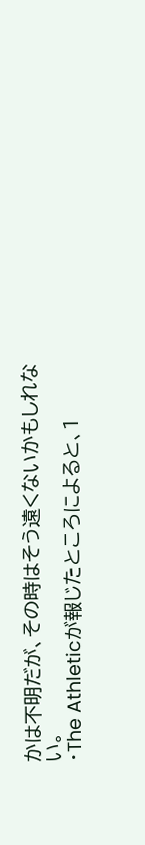かは不明だが、その時はそう遠くないかもしれない。
・The Athleticが報じたところによると、1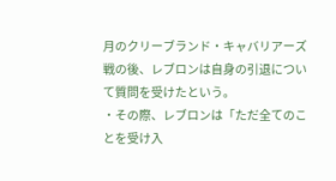月のクリーブランド・キャバリアーズ戦の後、レブロンは自身の引退について質問を受けたという。
・その際、レブロンは「ただ全てのことを受け入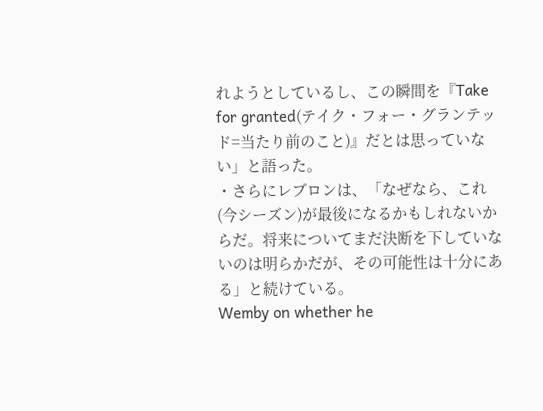れようとしているし、この瞬間を『Take for granted(テイク・フォー・グランテッド=当たり前のこと)』だとは思っていない」と語った。
・さらにレブロンは、「なぜなら、これ(今シーズン)が最後になるかもしれないからだ。将来についてまだ決断を下していないのは明らかだが、その可能性は十分にある」と続けている。
Wemby on whether he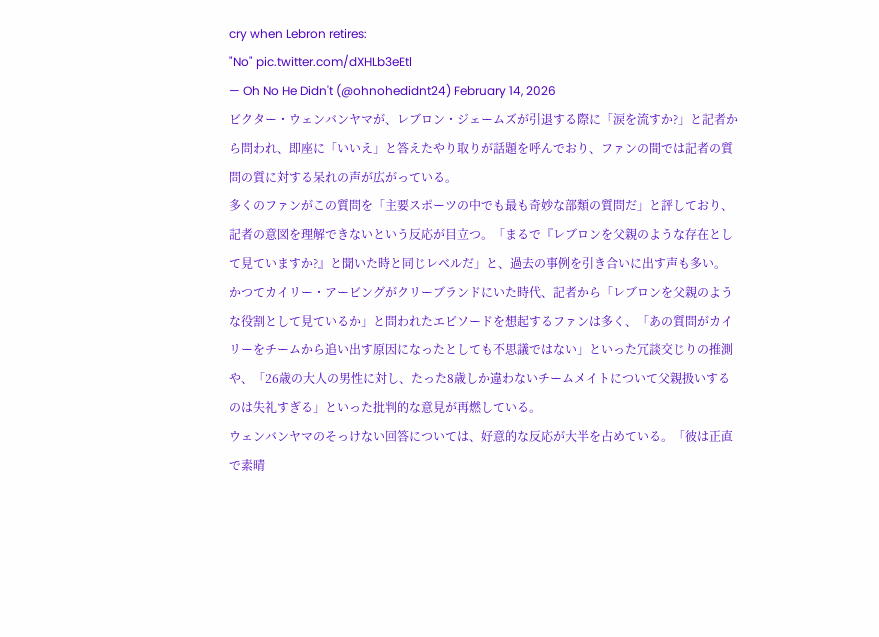cry when Lebron retires:
"No" pic.twitter.com/dXHLb3eEtl
— Oh No He Didn't (@ohnohedidnt24) February 14, 2026
ビクター・ウェンバンヤマが、レブロン・ジェームズが引退する際に「涙を流すか?」と記者から問われ、即座に「いいえ」と答えたやり取りが話題を呼んでおり、ファンの間では記者の質問の質に対する呆れの声が広がっている。
多くのファンがこの質問を「主要スポーツの中でも最も奇妙な部類の質問だ」と評しており、記者の意図を理解できないという反応が目立つ。「まるで『レブロンを父親のような存在として見ていますか?』と聞いた時と同じレベルだ」と、過去の事例を引き合いに出す声も多い。
かつてカイリー・アービングがクリーブランドにいた時代、記者から「レブロンを父親のような役割として見ているか」と問われたエピソードを想起するファンは多く、「あの質問がカイリーをチームから追い出す原因になったとしても不思議ではない」といった冗談交じりの推測や、「26歳の大人の男性に対し、たった8歳しか違わないチームメイトについて父親扱いするのは失礼すぎる」といった批判的な意見が再燃している。
ウェンバンヤマのそっけない回答については、好意的な反応が大半を占めている。「彼は正直で素晴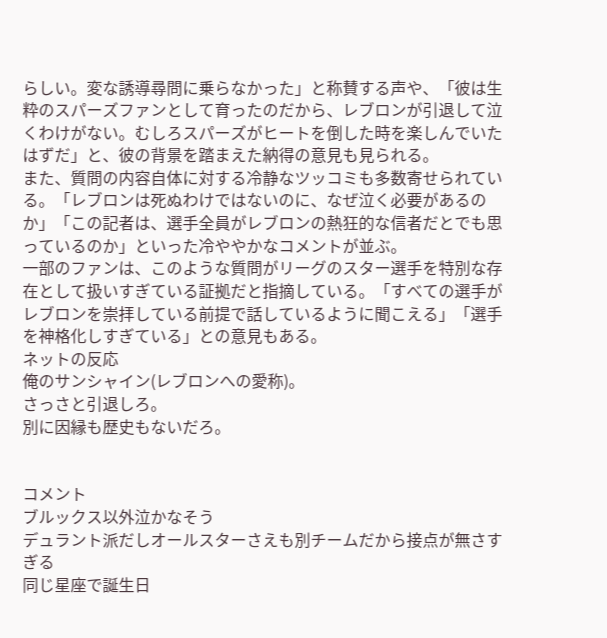らしい。変な誘導尋問に乗らなかった」と称賛する声や、「彼は生粋のスパーズファンとして育ったのだから、レブロンが引退して泣くわけがない。むしろスパーズがヒートを倒した時を楽しんでいたはずだ」と、彼の背景を踏まえた納得の意見も見られる。
また、質問の内容自体に対する冷静なツッコミも多数寄せられている。「レブロンは死ぬわけではないのに、なぜ泣く必要があるのか」「この記者は、選手全員がレブロンの熱狂的な信者だとでも思っているのか」といった冷ややかなコメントが並ぶ。
一部のファンは、このような質問がリーグのスター選手を特別な存在として扱いすぎている証拠だと指摘している。「すべての選手がレブロンを崇拝している前提で話しているように聞こえる」「選手を神格化しすぎている」との意見もある。
ネットの反応
俺のサンシャイン(レブロンへの愛称)。
さっさと引退しろ。
別に因縁も歴史もないだろ。


コメント
ブルックス以外泣かなそう
デュラント派だしオールスターさえも別チームだから接点が無さすぎる
同じ星座で誕生日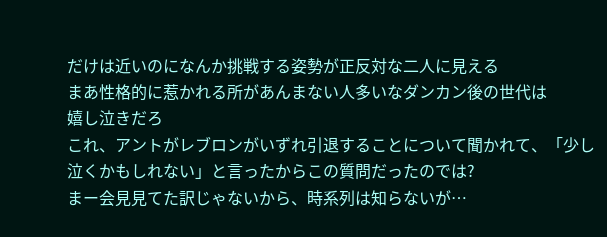だけは近いのになんか挑戦する姿勢が正反対な二人に見える
まあ性格的に惹かれる所があんまない人多いなダンカン後の世代は
嬉し泣きだろ
これ、アントがレブロンがいずれ引退することについて聞かれて、「少し泣くかもしれない」と言ったからこの質問だったのでは?
まー会見見てた訳じゃないから、時系列は知らないが…